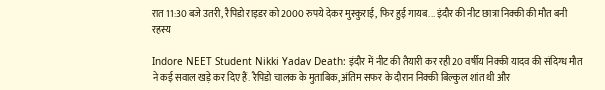रात 11:30 बजे उतरी, रैपिडो राइडर को 2000 रुपये देकर मुस्कुराई, फिर हुई गायब... इंदौर की नीट छात्रा निक्की की मौत बनी रहस्य

Indore NEET Student Nikki Yadav Death: इंदौर में नीट की तैयारी कर रही 20 वर्षीय निक्की यादव की संदिग्ध मौत ने कई सवाल खड़े कर दिए हैं. रैपिडो चालक के मुताबिक, अंतिम सफर के दौरान निक्की बिल्कुल शांत थी और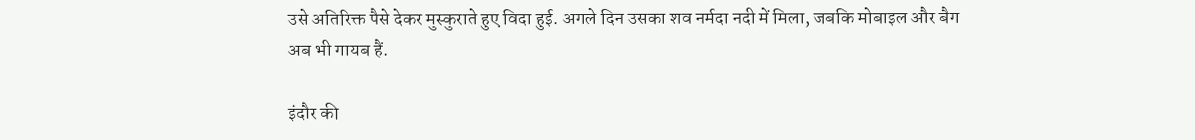उसे अतिरिक्त पैसे देकर मुस्कुराते हुए विदा हुई. अगले दिन उसका शव नर्मदा नदी में मिला, जबकि मोबाइल और बैग अब भी गायब हैं.

इंदौर की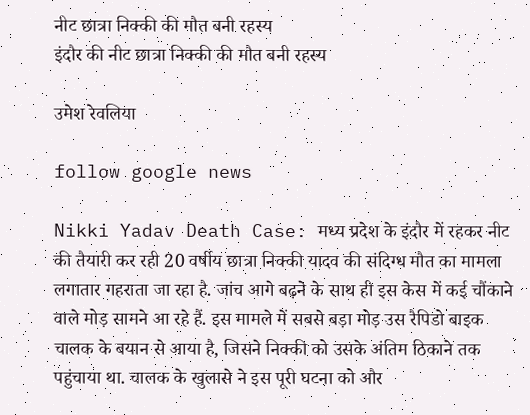नीट छात्रा निक्की की मौत बनी रहस्य
इंदौर की नीट छात्रा निक्की की मौत बनी रहस्य

उमेश रेवलिया

follow google news

Nikki Yadav Death Case: मध्य प्रदेश के इंदौर में रहकर नीट की तैयारी कर रही 20 वर्षीय छात्रा निक्की यादव की संदिग्ध मौत का मामला लगातार गहराता जा रहा है. जांच आगे बढ़ने के साथ ही इस केस में कई चौंकाने वाले मोड़ सामने आ रहे हैं. इस मामले में सबसे बड़ा मोड़ उस रैपिडो बाइक चालक के बयान से आया है, जिसने निक्की को उसके अंतिम ठिकाने तक पहुंचाया था. चालक के खुलासे ने इस पूरी घटना को और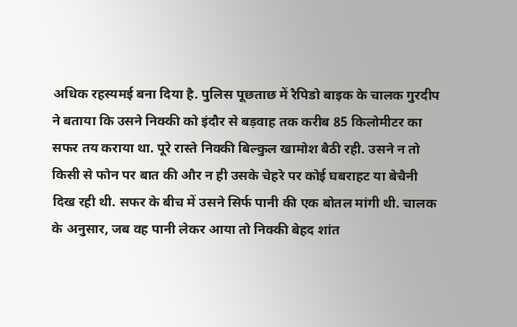अधिक रहस्यमई बना दिया है. पुलिस पूछताछ में रैपिडो बाइक के चालक गुरदीप ने बताया कि उसने निक्की को इंदौर से बड़वाह तक करीब 85 किलोमीटर का सफर तय कराया था. पूरे रास्ते निक्की बिल्कुल खामोश बैठी रही. उसने न तो किसी से फोन पर बात की और न ही उसके चेहरे पर कोई घबराहट या बेचैनी दिख रही थी. सफर के बीच में उसने सिर्फ पानी की एक बोतल मांगी थी. चालक के अनुसार, जब वह पानी लेकर आया तो निक्की बेहद शांत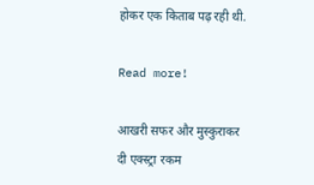होकर एक किताब पढ़ रही थी.

Read more!

आखरी सफर और मुस्कुराकर दी एक्स्ट्रा रकम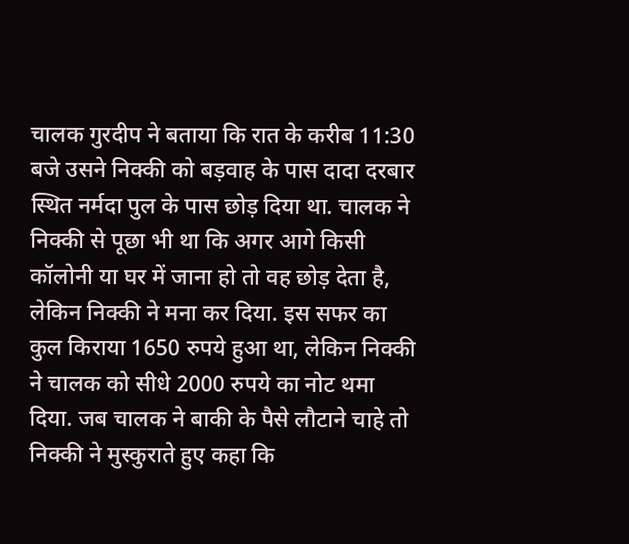चालक गुरदीप ने बताया कि रात के करीब 11:30 बजे उसने निक्की को बड़वाह के पास दादा दरबार स्थित नर्मदा पुल के पास छोड़ दिया था. चालक ने निक्की से पूछा भी था कि अगर आगे किसी कॉलोनी या घर में जाना हो तो वह छोड़ देता है, लेकिन निक्की ने मना कर दिया. इस सफर का कुल किराया 1650 रुपये हुआ था, लेकिन निक्की ने चालक को सीधे 2000 रुपये का नोट थमा दिया. जब चालक ने बाकी के पैसे लौटाने चाहे तो निक्की ने मुस्कुराते हुए कहा कि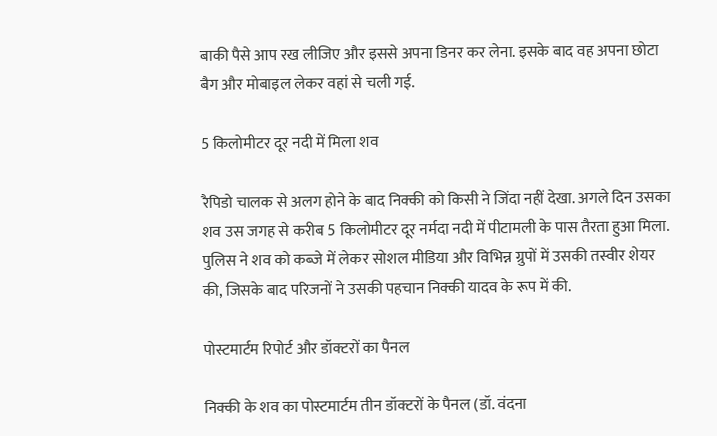बाकी पैसे आप रख लीजिए और इससे अपना डिनर कर लेना. इसके बाद वह अपना छोटा बैग और मोबाइल लेकर वहां से चली गई.

5 किलोमीटर दूर नदी में मिला शव

रैपिडो चालक से अलग होने के बाद निक्की को किसी ने जिंदा नहीं देखा. अगले दिन उसका शव उस जगह से करीब 5 किलोमीटर दूर नर्मदा नदी में पीटामली के पास तैरता हुआ मिला. पुलिस ने शव को कब्जे में लेकर सोशल मीडिया और विभिन्न ग्रुपों में उसकी तस्वीर शेयर की, जिसके बाद परिजनों ने उसकी पहचान निक्की यादव के रूप में की.

पोस्टमार्टम रिपोर्ट और डॉक्टरों का पैनल

निक्की के शव का पोस्टमार्टम तीन डॉक्टरों के पैनल (डॉ. वंदना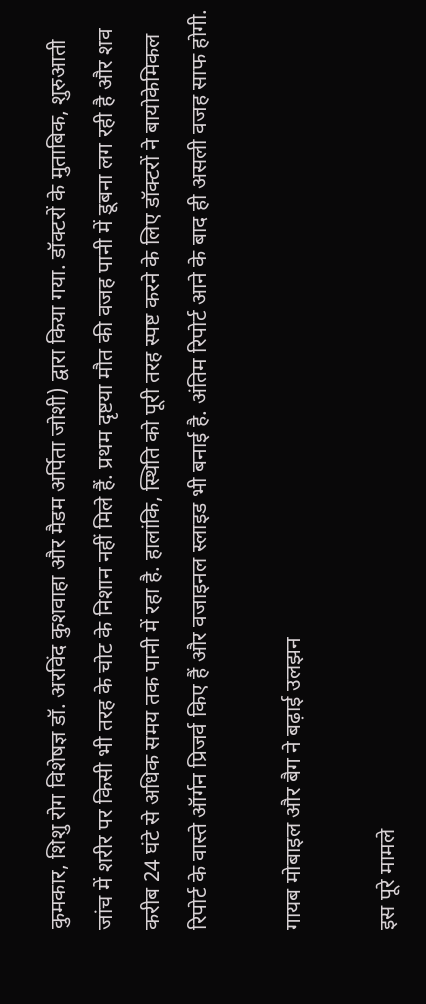कुमकार, शिशु रोग विशेषज्ञ डॉ. अरविंद कुशवाहा और मैडम अर्पिता जोशी) द्वारा किया गया. डॉक्टरों के मुताबिक, शुरुआती जांच में शरीर पर किसी भी तरह के चोट के निशान नहीं मिले हैं. प्रथम दृष्टया मौत की वजह पानी में डूबना लग रही है और शव करीब 24 घंटे से अधिक समय तक पानी में रहा है. हालांकि, स्थिति को पूरी तरह स्पष्ट करने के लिए डॉक्टरों ने बायोकेमिकल रिपोर्ट के वास्ते ऑर्गन प्रिजर्व किए हैं और वजाइनल स्लाइड भी बनाई है. अंतिम रिपोर्ट आने के बाद ही असली वजह साफ होगी.

गायब मोबाइल और बैग ने बढ़ाई उलझन

इस पूरे मामले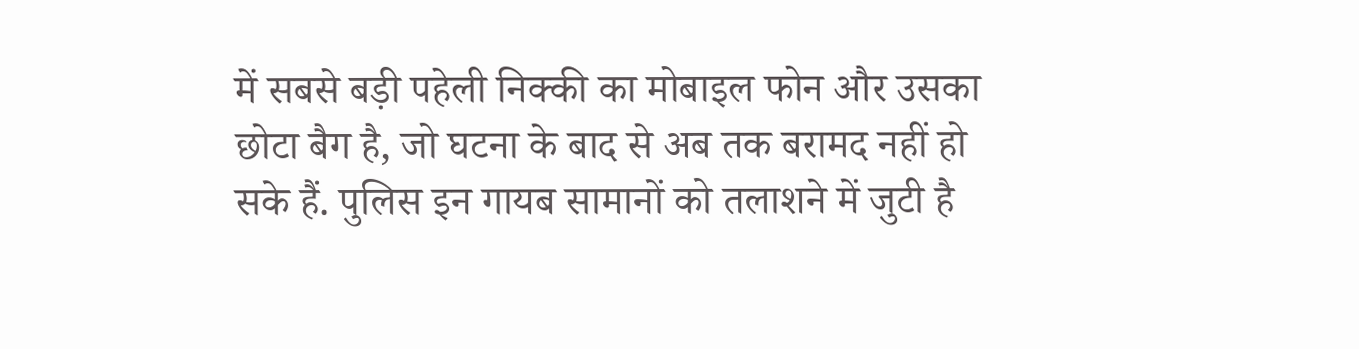में सबसे बड़ी पहेली निक्की का मोबाइल फोन और उसका छोटा बैग है, जो घटना के बाद से अब तक बरामद नहीं हो सके हैं. पुलिस इन गायब सामानों को तलाशने में जुटी है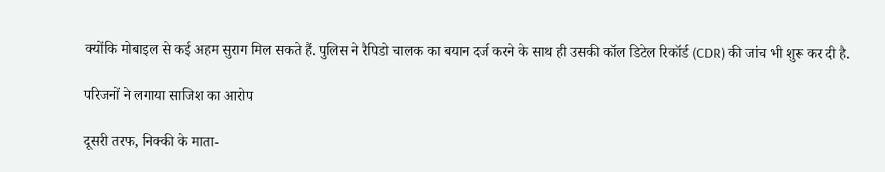क्योंकि मोबाइल से कई अहम सुराग मिल सकते हैं. पुलिस ने रैपिडो चालक का बयान दर्ज करने के साथ ही उसकी कॉल डिटेल रिकॉर्ड (CDR) की जांच भी शुरू कर दी है.

परिजनों ने लगाया साजिश का आरोप

दूसरी तरफ, निक्की के माता-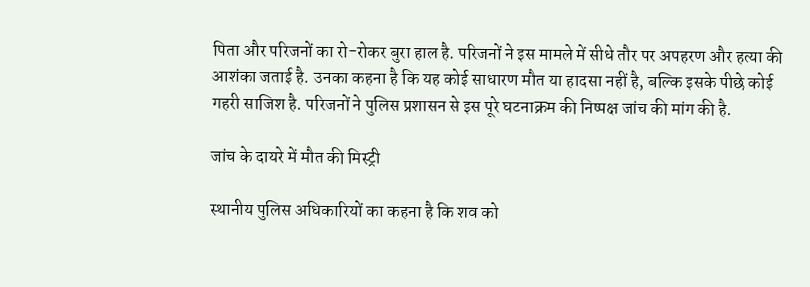पिता और परिजनों का रो-रोकर बुरा हाल है. परिजनों ने इस मामले में सीधे तौर पर अपहरण और हत्या की आशंका जताई है. उनका कहना है कि यह कोई साधारण मौत या हादसा नहीं है, बल्कि इसके पीछे कोई गहरी साजिश है. परिजनों ने पुलिस प्रशासन से इस पूरे घटनाक्रम की निष्पक्ष जांच की मांग की है.

जांच के दायरे में मौत की मिस्ट्री

स्थानीय पुलिस अधिकारियों का कहना है कि शव को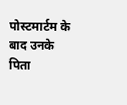पोस्टमार्टम के बाद उनके पिता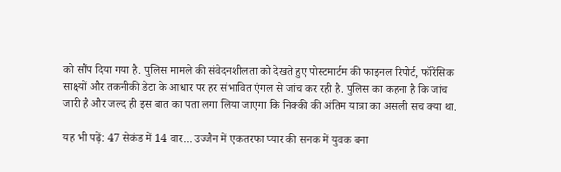को सौंप दिया गया है. पुलिस मामले की संवेदनशीलता को देखते हुए पोस्टमार्टम की फाइनल रिपोर्ट, फॉरेंसिक साक्ष्यों और तकनीकी डेटा के आधार पर हर संभावित एंगल से जांच कर रही है. पुलिस का कहना है कि जांच जारी है और जल्द ही इस बात का पता लगा लिया जाएगा कि निक्की की अंतिम यात्रा का असली सच क्या था.

यह भी पढ़ें: 47 सेकंड में 14 वार... उज्जैन में एकतरफा प्यार की सनक में युवक बना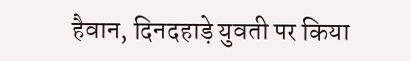हैवान, दिनदहाड़े युवती पर किया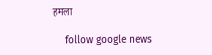हमला

    follow google news